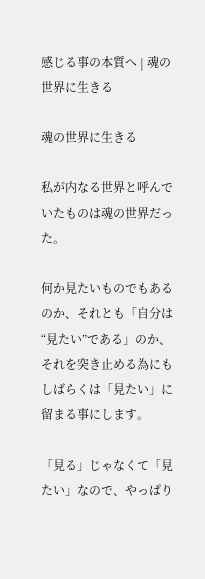感じる事の本質へ | 魂の世界に生きる

魂の世界に生きる

私が内なる世界と呼んでいたものは魂の世界だった。

何か見たいものでもあるのか、それとも「自分は“見たい”である」のか、それを突き止める為にもしばらくは「見たい」に留まる事にします。

「見る」じゃなくて「見たい」なので、やっぱり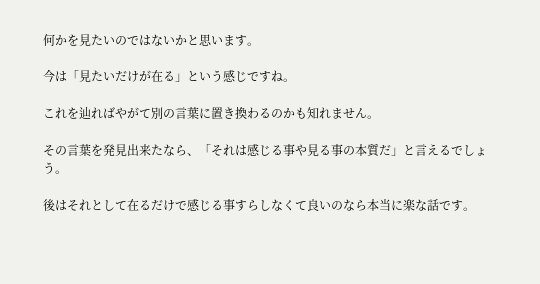何かを見たいのではないかと思います。

今は「見たいだけが在る」という感じですね。

これを辿ればやがて別の言葉に置き換わるのかも知れません。

その言葉を発見出来たなら、「それは感じる事や見る事の本質だ」と言えるでしょう。

後はそれとして在るだけで感じる事すらしなくて良いのなら本当に楽な話です。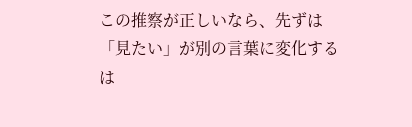この推察が正しいなら、先ずは「見たい」が別の言葉に変化するは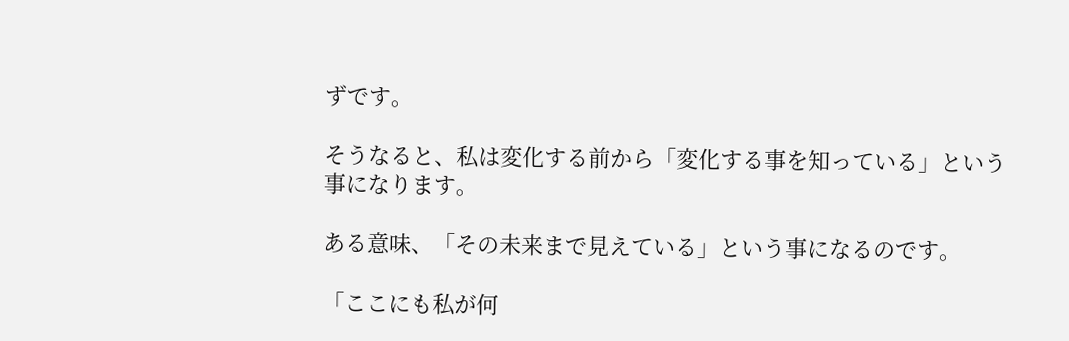ずです。

そうなると、私は変化する前から「変化する事を知っている」という事になります。

ある意味、「その未来まで見えている」という事になるのです。

「ここにも私が何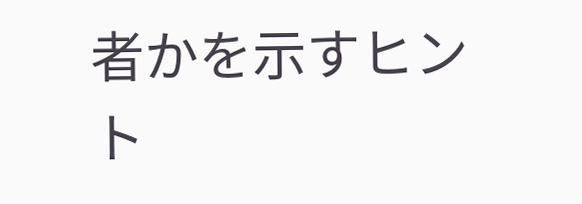者かを示すヒント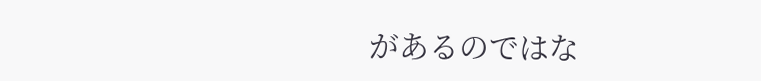があるのではな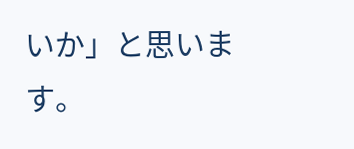いか」と思います。